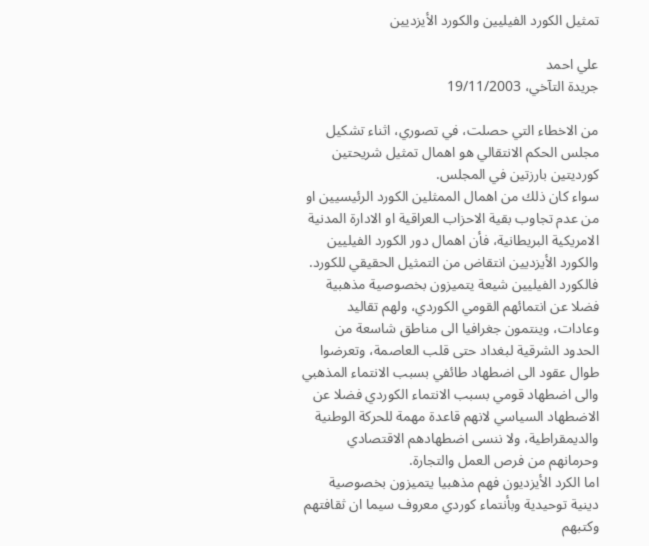تمثيل الكورد الفيليين والكورد الأيزديين

علي احمد
جريدة التآخي، 19/11/2003

من الاخطاء التي حصلت، في تصوري، اثناء تشكيل مجلس الحكم الانتقالي هو اهمال تمثيل شريحتين كورديتين بارزتين في المجلس.
سواء كان ذلك من اهمال الممثلين الكورد الرئيسيين او من عدم تجاوب بقية الاحزاب العراقية او الادارة المدنية الامريكية البريطانية، فأن اهمال دور الكورد الفيليين والكورد الأيزديين انتقاض من التمثيل الحقيقي للكورد.
فالكورد الفيليين شيعة يتميزون بخصوصية مذهبية فضلا عن انتمائهم القومي الكوردي، ولهم تقاليد وعادات، وينتمون جغرافيا الى مناطق شاسعة من الحدود الشرقية لبغداد حتى قلب العاصمة، وتعرضوا طوال عقود الى اضطهاد طائفي بسبب الانتماء المذهبي والى اضطهاد قومي بسبب الانتماء الكوردي فضلا عن الاضطهاد السياسي لانهم قاعدة مهمة للحركة الوطنية والديمقراطية، ولا ننسى اضطهادهم الاقتصادي وحرمانهم من فرص العمل والتجارة.
اما الكرد الأيزديون فهم مذهبيا يتميزون بخصوصية دينية توحيدية وبأنتماء كوردي معروف سيما ان ثقافتهم وكتبهم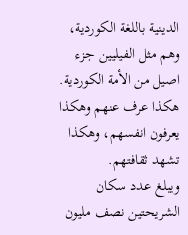الدينية باللغة الكوردية، وهم مثل الفيليين جزء اصيل من الأمة الكوردية. هكذا عرف عنهم وهكذا يعرفون انفسهم، وهكذا تشهد ثقافتهم.
ويبلغ عدد سكان الشريحتين نصف مليون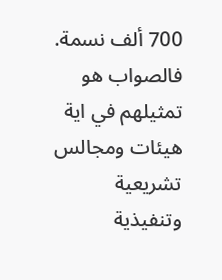700 ألف نسمة. فالصواب هو تمثيلهم في اية هيئات ومجالس تشريعية وتنفيذية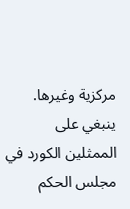مركزية وغيرها.
ينبغي على الممثلين الكورد في مجلس الحكم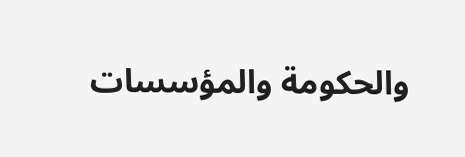والحكومة والمؤسسات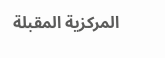المركزية المقبلة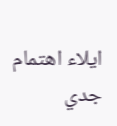ايلاء اهتمام جدي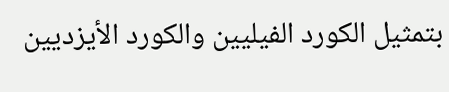بتمثيل الكورد الفيليين والكورد الأيزديين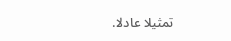تمثيلا عادلا.